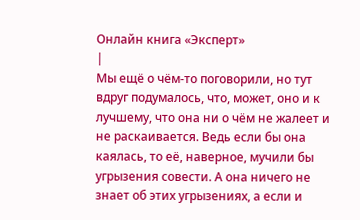Онлайн книга «Эксперт»
|
Мы ещё о чём-то поговорили, но тут вдруг подумалось, что, может, оно и к лучшему, что она ни о чём не жалеет и не раскаивается. Ведь если бы она каялась, то её, наверное, мучили бы угрызения совести. А она ничего не знает об этих угрызениях, а если и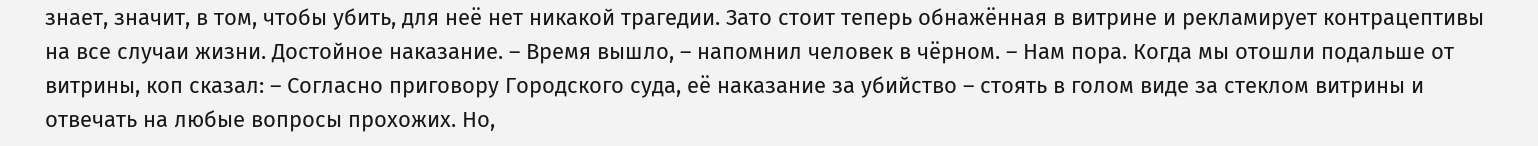знает, значит, в том, чтобы убить, для неё нет никакой трагедии. Зато стоит теперь обнажённая в витрине и рекламирует контрацептивы на все случаи жизни. Достойное наказание. – Время вышло, – напомнил человек в чёрном. – Нам пора. Когда мы отошли подальше от витрины, коп сказал: – Согласно приговору Городского суда, её наказание за убийство – стоять в голом виде за стеклом витрины и отвечать на любые вопросы прохожих. Но,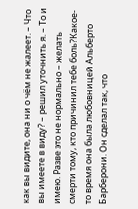как вы видите, она ни о чём не жалеет. – Что вы имеете в виду? – решил уточнить я. – То и имею. Разве это не нормально – желать смерти тому, кто причинил тебе боль?Какое-то время она была любовницей Альберто Барберони. Он сделал так, что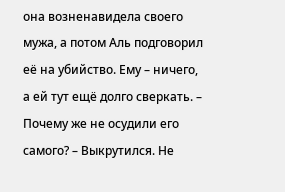она возненавидела своего мужа, а потом Аль подговорил её на убийство. Ему – ничего, а ей тут ещё долго сверкать. – Почему же не осудили его самого? – Выкрутился. Не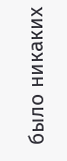было никаких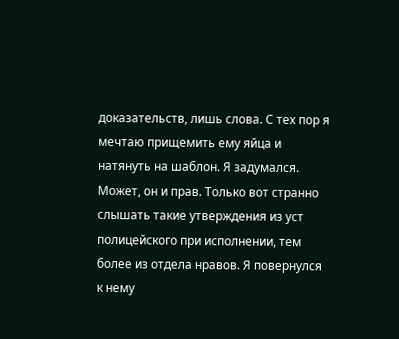доказательств, лишь слова. С тех пор я мечтаю прищемить ему яйца и натянуть на шаблон. Я задумался. Может, он и прав. Только вот странно слышать такие утверждения из уст полицейского при исполнении, тем более из отдела нравов. Я повернулся к нему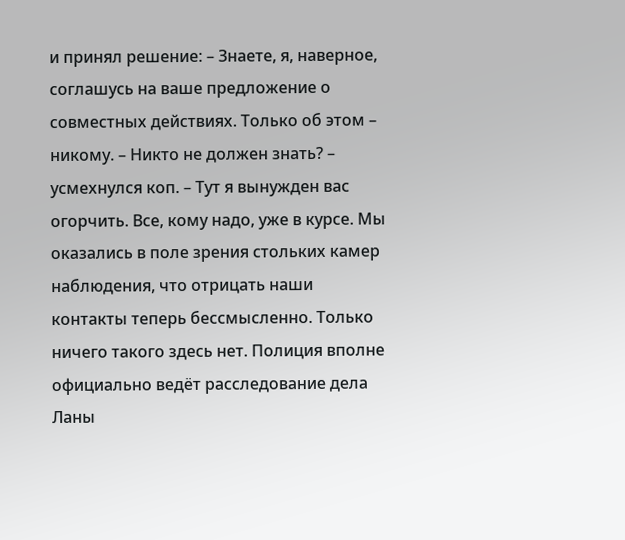и принял решение: – Знаете, я, наверное, соглашусь на ваше предложение о совместных действиях. Только об этом – никому. – Никто не должен знать? – усмехнулся коп. – Тут я вынужден вас огорчить. Все, кому надо, уже в курсе. Мы оказались в поле зрения стольких камер наблюдения, что отрицать наши контакты теперь бессмысленно. Только ничего такого здесь нет. Полиция вполне официально ведёт расследование дела Ланы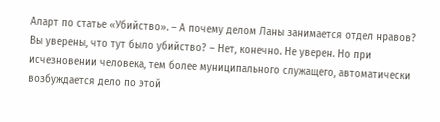Аларт по статье «Убийство». – А почему делом Ланы занимается отдел нравов? Вы уверены, что тут было убийство? – Нет, конечно. Не уверен. Но при исчезновении человека, тем более муниципального служащего, автоматически возбуждается дело по этой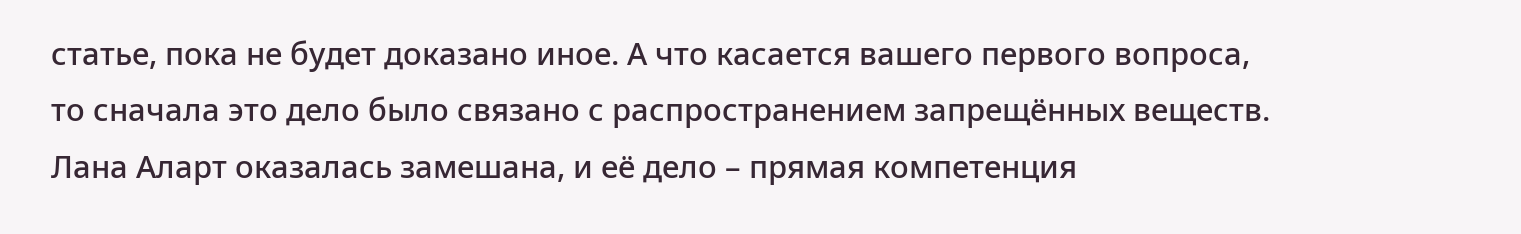статье, пока не будет доказано иное. А что касается вашего первого вопроса, то сначала это дело было связано с распространением запрещённых веществ. Лана Аларт оказалась замешана, и её дело – прямая компетенция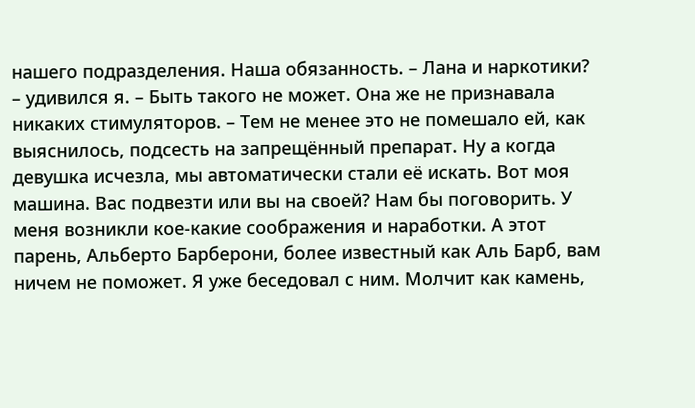нашего подразделения. Наша обязанность. – Лана и наркотики? – удивился я. – Быть такого не может. Она же не признавала никаких стимуляторов. – Тем не менее это не помешало ей, как выяснилось, подсесть на запрещённый препарат. Ну а когда девушка исчезла, мы автоматически стали её искать. Вот моя машина. Вас подвезти или вы на своей? Нам бы поговорить. У меня возникли кое-какие соображения и наработки. А этот парень, Альберто Барберони, более известный как Аль Барб, вам ничем не поможет. Я уже беседовал с ним. Молчит как камень,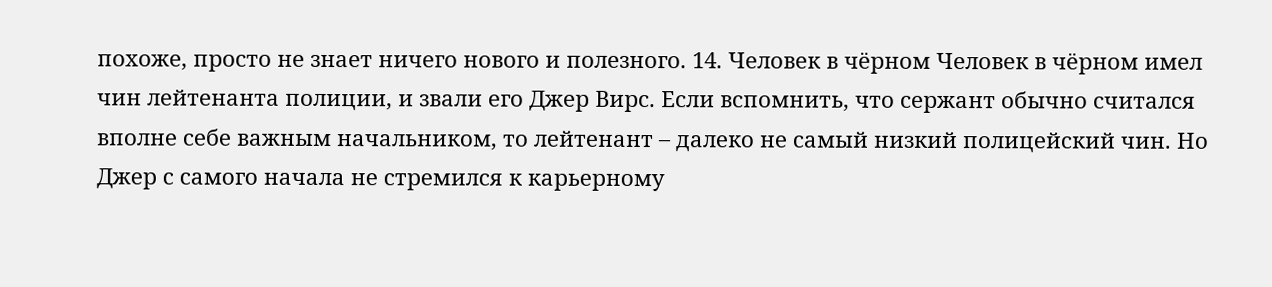похоже, просто не знает ничего нового и полезного. 14. Человек в чёрном Человек в чёрном имел чин лейтенанта полиции, и звали его Джер Вирс. Если вспомнить, что сержант обычно считался вполне себе важным начальником, то лейтенант – далеко не самый низкий полицейский чин. Но Джер с самого начала не стремился к карьерному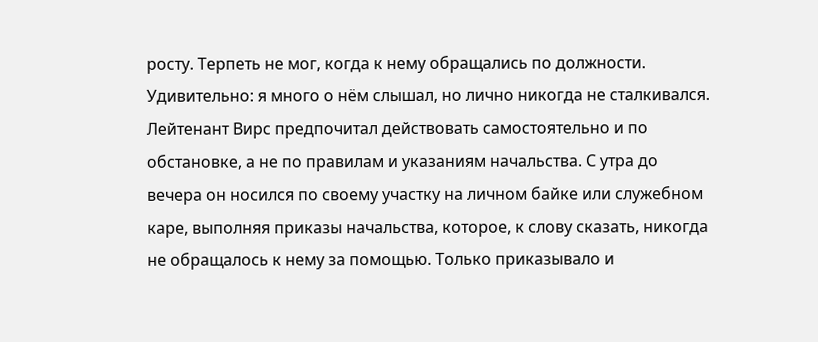росту. Терпеть не мог, когда к нему обращались по должности. Удивительно: я много о нём слышал, но лично никогда не сталкивался. Лейтенант Вирс предпочитал действовать самостоятельно и по обстановке, а не по правилам и указаниям начальства. С утра до вечера он носился по своему участку на личном байке или служебном каре, выполняя приказы начальства, которое, к слову сказать, никогда не обращалось к нему за помощью. Только приказывало и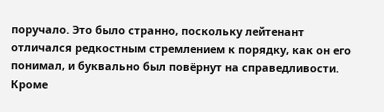поручало. Это было странно, поскольку лейтенант отличался редкостным стремлением к порядку, как он его понимал, и буквально был повёрнут на справедливости. Кроме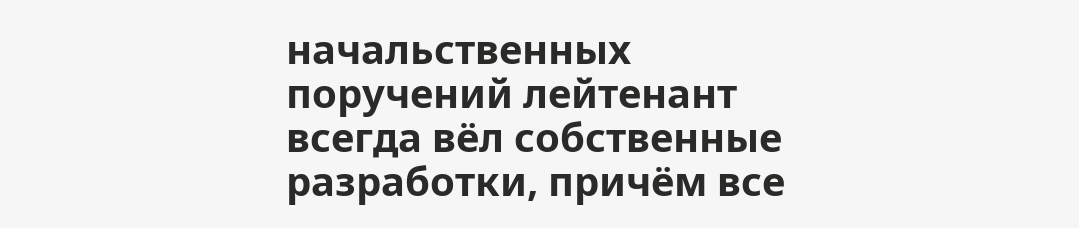начальственных поручений лейтенант всегда вёл собственные разработки, причём все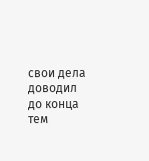свои дела доводил до конца тем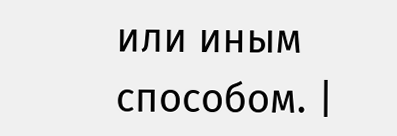или иным способом. |